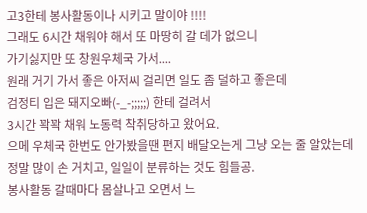고3한테 봉사활동이나 시키고 말이야 !!!!
그래도 6시간 채워야 해서 또 마땅히 갈 데가 없으니
가기싫지만 또 창원우체국 가서....
원래 거기 가서 좋은 아저씨 걸리면 일도 좀 덜하고 좋은데
검정티 입은 돼지오빠(-_-;;;;;) 한테 걸려서
3시간 꽉꽉 채워 노동력 착취당하고 왔어요.
으메 우체국 한번도 안가봤을땐 편지 배달오는게 그냥 오는 줄 알았는데
정말 많이 손 거치고, 일일이 분류하는 것도 힘들공.
봉사활동 갈때마다 몸살나고 오면서 느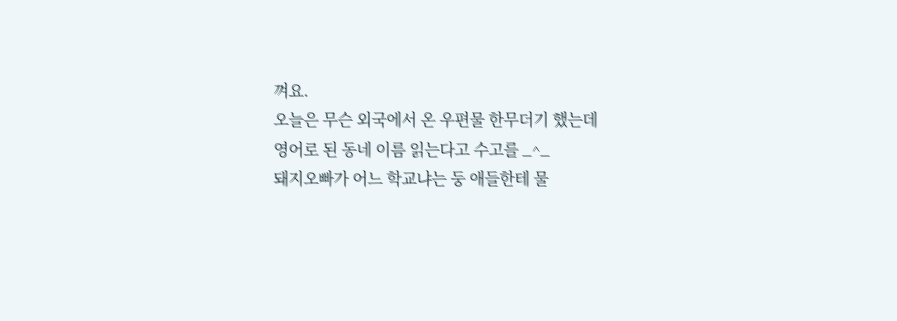껴요.
오늘은 무슨 외국에서 온 우편물 한무더기 했는데
영어로 된 동네 이름 읽는다고 수고를 _^_
돼지오빠가 어느 학교냐는 둥 애들한테 물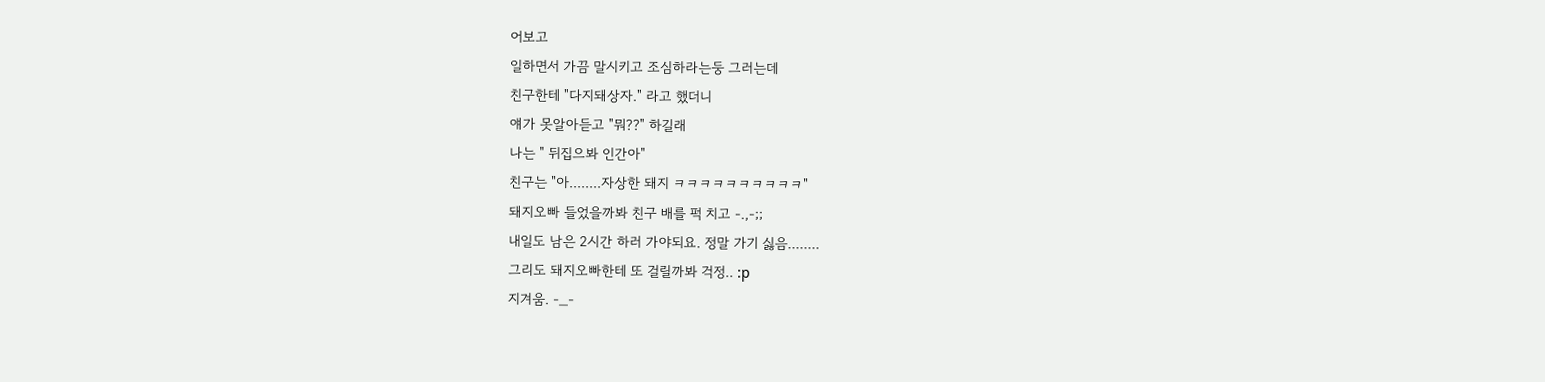어보고
일하면서 가끔 말시키고 조심하라는둥 그러는데
친구한테 "다지돼상자." 라고 했더니
얘가 못알아듣고 "뭐??" 하길래
나는 " 뒤집으봐 인간아"
친구는 "아........자상한 돼지 ㅋㅋㅋㅋㅋㅋㅋㅋㅋㅋ"
돼지오빠 들었을까봐 친구 배를 퍽 치고 -.,-;;
내일도 남은 2시간 하러 가야되요. 정말 가기 싫음........
그리도 돼지오빠한테 또 걸릴까봐 걱정.. :p
지겨움. -_-